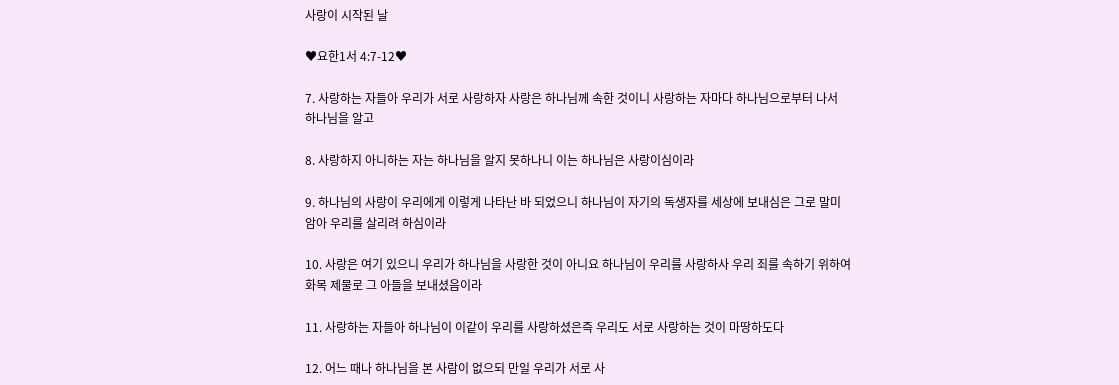사랑이 시작된 날

♥요한1서 4:7-12♥

7. 사랑하는 자들아 우리가 서로 사랑하자 사랑은 하나님께 속한 것이니 사랑하는 자마다 하나님으로부터 나서 하나님을 알고

8. 사랑하지 아니하는 자는 하나님을 알지 못하나니 이는 하나님은 사랑이심이라

9. 하나님의 사랑이 우리에게 이렇게 나타난 바 되었으니 하나님이 자기의 독생자를 세상에 보내심은 그로 말미암아 우리를 살리려 하심이라

10. 사랑은 여기 있으니 우리가 하나님을 사랑한 것이 아니요 하나님이 우리를 사랑하사 우리 죄를 속하기 위하여 화목 제물로 그 아들을 보내셨음이라

11. 사랑하는 자들아 하나님이 이같이 우리를 사랑하셨은즉 우리도 서로 사랑하는 것이 마땅하도다

12. 어느 때나 하나님을 본 사람이 없으되 만일 우리가 서로 사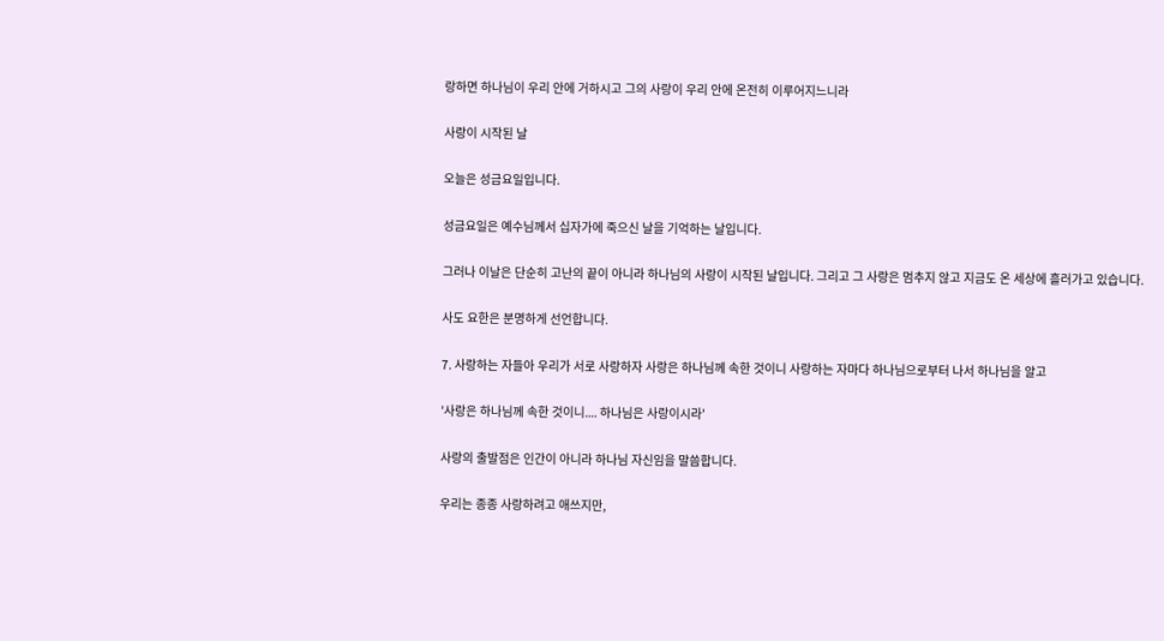랑하면 하나님이 우리 안에 거하시고 그의 사랑이 우리 안에 온전히 이루어지느니라

사랑이 시작된 날

오늘은 성금요일입니다.

성금요일은 예수님께서 십자가에 죽으신 날을 기억하는 날입니다.

그러나 이날은 단순히 고난의 끝이 아니라 하나님의 사랑이 시작된 날입니다. 그리고 그 사랑은 멈추지 않고 지금도 온 세상에 흘러가고 있습니다.

사도 요한은 분명하게 선언합니다.

7. 사랑하는 자들아 우리가 서로 사랑하자 사랑은 하나님께 속한 것이니 사랑하는 자마다 하나님으로부터 나서 하나님을 알고

'사랑은 하나님께 속한 것이니.... 하나님은 사랑이시라'

사랑의 출발점은 인간이 아니라 하나님 자신임을 말씀합니다.

우리는 종종 사랑하려고 애쓰지만,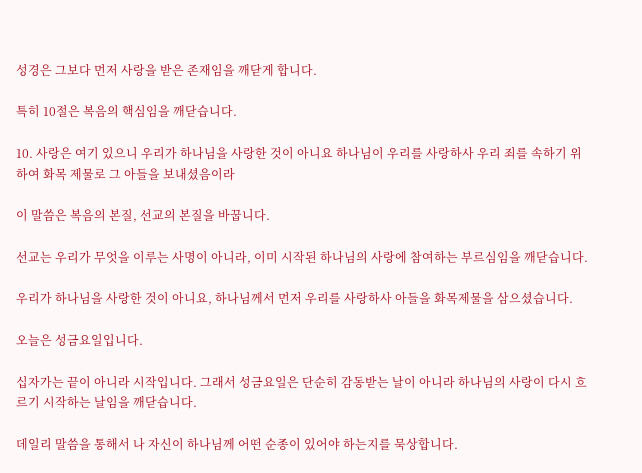성경은 그보다 먼저 사랑을 받은 존재임을 깨닫게 합니다.

특히 10절은 복음의 핵심임을 깨닫습니다.

10. 사랑은 여기 있으니 우리가 하나님을 사랑한 것이 아니요 하나님이 우리를 사랑하사 우리 죄를 속하기 위하여 화목 제물로 그 아들을 보내셨음이라

이 말씀은 복음의 본질, 선교의 본질을 바꿉니다.

선교는 우리가 무엇을 이루는 사명이 아니라, 이미 시작된 하나님의 사랑에 참여하는 부르심임을 깨닫습니다.

우리가 하나님을 사랑한 것이 아니요, 하나님께서 먼저 우리를 사랑하사 아들을 화목제물을 삼으셨습니다.

오늘은 성금요일입니다.

십자가는 끝이 아니라 시작입니다. 그래서 성금요일은 단순히 감동받는 날이 아니라 하나님의 사랑이 다시 흐르기 시작하는 날임을 깨닫습니다.

데일리 말씀을 통해서 나 자신이 하나님께 어떤 순종이 있어야 하는지를 묵상합니다.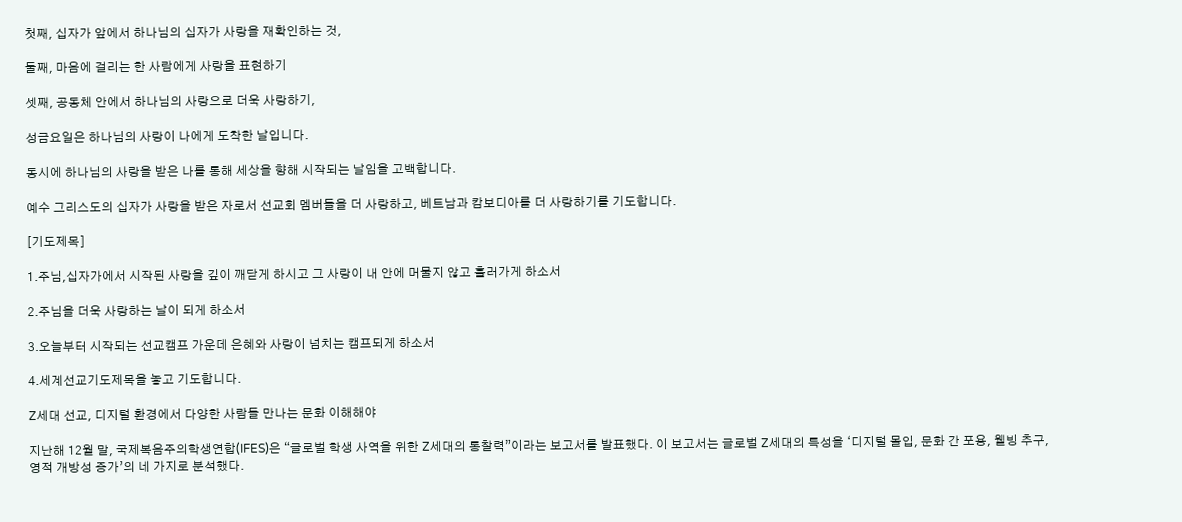첫째, 십자가 앞에서 하나님의 십자가 사랑을 재확인하는 것,

둘째, 마음에 걸리는 한 사람에게 사랑을 표현하기

셋째, 공동체 안에서 하나님의 사랑으로 더욱 사랑하기,

성금요일은 하나님의 사랑이 나에게 도착한 날입니다.

동시에 하나님의 사랑을 받은 나를 통해 세상을 향해 시작되는 날임을 고백합니다.

예수 그리스도의 십자가 사랑을 받은 자로서 선교회 멤버들을 더 사랑하고, 베트남과 캄보디아를 더 사랑하기를 기도합니다.

[기도제목]

1.주님,십자가에서 시작된 사랑을 깊이 깨닫게 하시고 그 사랑이 내 안에 머물지 않고 흘러가게 하소서

2.주님을 더욱 사랑하는 날이 되게 하소서

3.오늘부터 시작되는 선교캠프 가운데 은혜와 사랑이 넘치는 캠프되게 하소서

4.세계선교기도제목을 놓고 기도합니다.

Z세대 선교, 디지털 환경에서 다양한 사람들 만나는 문화 이해해야

지난해 12월 말, 국제복음주의학생연합(IFES)은 “글로벌 학생 사역을 위한 Z세대의 통찰력”이라는 보고서를 발표했다. 이 보고서는 글로벌 Z세대의 특성을 ‘디지털 몰입, 문화 간 포용, 웰빙 추구, 영적 개방성 증가’의 네 가지로 분석했다.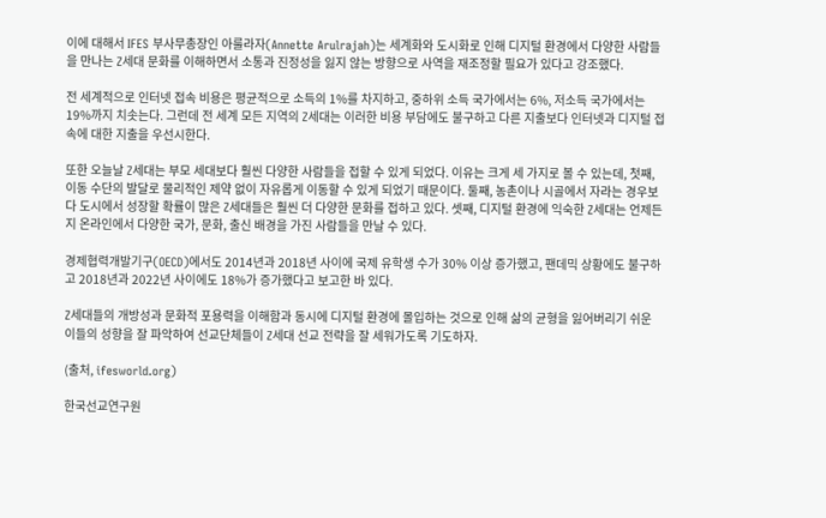이에 대해서 IFES 부사무총장인 아룰라자(Annette Arulrajah)는 세계화와 도시화로 인해 디지털 환경에서 다양한 사람들을 만나는 Z세대 문화를 이해하면서 소통과 진정성을 잃지 않는 방향으로 사역을 재조정할 필요가 있다고 강조했다.

전 세계적으로 인터넷 접속 비용은 평균적으로 소득의 1%를 차지하고, 중하위 소득 국가에서는 6%, 저소득 국가에서는 19%까지 치솟는다. 그런데 전 세계 모든 지역의 Z세대는 이러한 비용 부담에도 불구하고 다른 지출보다 인터넷과 디지털 접속에 대한 지출을 우선시한다.

또한 오늘날 Z세대는 부모 세대보다 훨씬 다양한 사람들을 접할 수 있게 되었다. 이유는 크게 세 가지로 볼 수 있는데, 첫째, 이동 수단의 발달로 물리적인 제약 없이 자유롭게 이동할 수 있게 되었기 때문이다. 둘째, 농촌이나 시골에서 자라는 경우보다 도시에서 성장할 확률이 많은 Z세대들은 훨씬 더 다양한 문화를 접하고 있다. 셋째, 디지털 환경에 익숙한 Z세대는 언제든지 온라인에서 다양한 국가, 문화, 출신 배경을 가진 사람들을 만날 수 있다.

경제협력개발기구(OECD)에서도 2014년과 2018년 사이에 국제 유학생 수가 30% 이상 증가했고, 팬데믹 상황에도 불구하고 2018년과 2022년 사이에도 18%가 증가했다고 보고한 바 있다.

Z세대들의 개방성과 문화적 포용력을 이해함과 동시에 디지털 환경에 몰입하는 것으로 인해 삶의 균형을 잃어버리기 쉬운 이들의 성향을 잘 파악하여 선교단체들이 Z세대 선교 전략을 잘 세워가도록 기도하자.

(출처, ifesworld.org)

한국선교연구원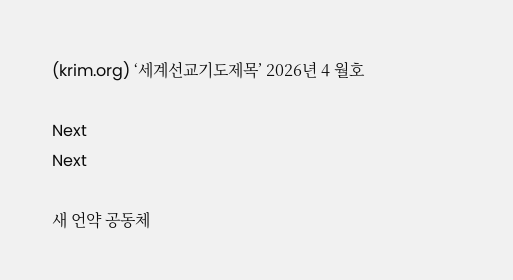(krim.org) ‘세계선교기도제목’ 2026년 4 월호

Next
Next

새 언약 공동체